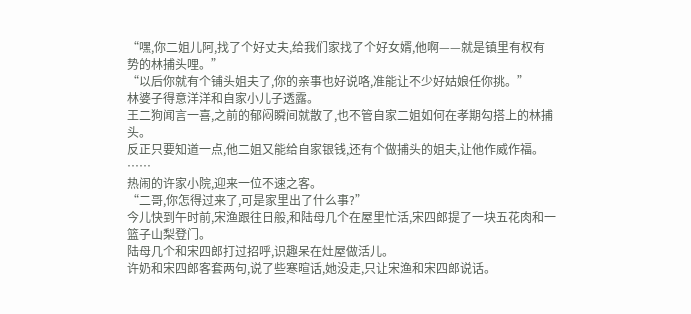“嘿,你二姐儿阿,找了个好丈夫,给我们家找了个好女婿,他啊——就是镇里有权有势的林捕头哩。”
“以后你就有个铺头姐夫了,你的亲事也好说咯,准能让不少好姑娘任你挑。”
林婆子得意洋洋和自家小儿子透露。
王二狗闻言一喜,之前的郁闷瞬间就散了,也不管自家二姐如何在孝期勾搭上的林捕头。
反正只要知道一点,他二姐又能给自家银钱,还有个做捕头的姐夫,让他作威作福。
……
热闹的许家小院,迎来一位不速之客。
“二哥,你怎得过来了,可是家里出了什么事?”
今儿快到午时前,宋渔跟往日般,和陆母几个在屋里忙活,宋四郎提了一块五花肉和一篮子山梨登门。
陆母几个和宋四郎打过招呼,识趣呆在灶屋做活儿。
许奶和宋四郎客套两句,说了些寒暄话,她没走,只让宋渔和宋四郎说话。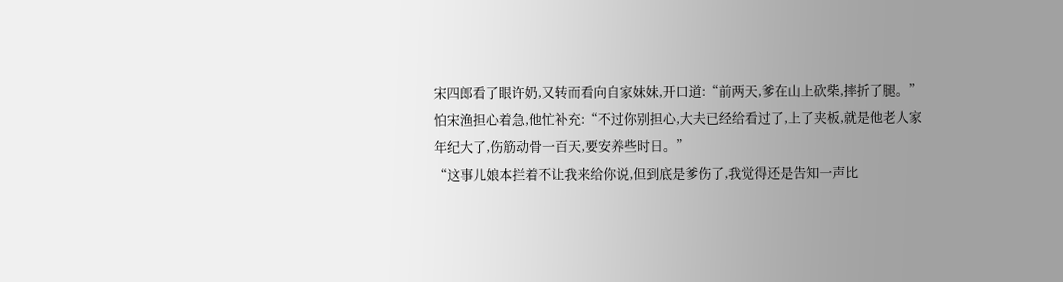宋四郎看了眼许奶,又转而看向自家妹妹,开口道:“前两天,爹在山上砍柴,摔折了腿。”
怕宋渔担心着急,他忙补充:“不过你别担心,大夫已经给看过了,上了夹板,就是他老人家年纪大了,伤筋动骨一百天,要安养些时日。”
“这事儿娘本拦着不让我来给你说,但到底是爹伤了,我觉得还是告知一声比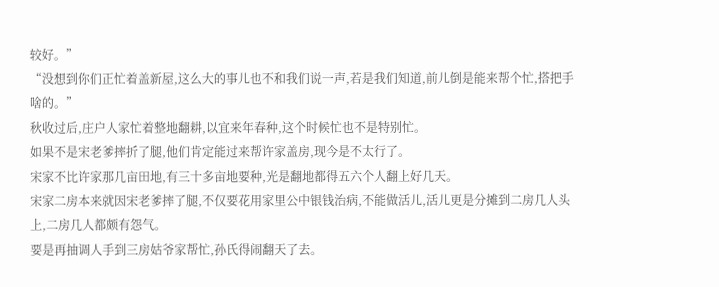较好。”
“没想到你们正忙着盖新屋,这么大的事儿也不和我们说一声,若是我们知道,前儿倒是能来帮个忙,搭把手啥的。”
秋收过后,庄户人家忙着整地翻耕,以宜来年春种,这个时候忙也不是特别忙。
如果不是宋老爹摔折了腿,他们肯定能过来帮许家盖房,现今是不太行了。
宋家不比许家那几亩田地,有三十多亩地要种,光是翻地都得五六个人翻上好几天。
宋家二房本来就因宋老爹摔了腿,不仅要花用家里公中银钱治病,不能做活儿,活儿更是分摊到二房几人头上,二房几人都颇有怨气。
要是再抽调人手到三房姑爷家帮忙,孙氏得闹翻天了去。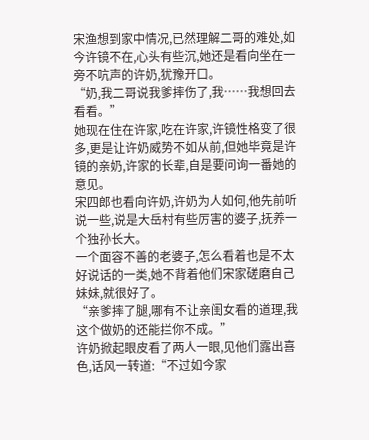宋渔想到家中情况,已然理解二哥的难处,如今许镜不在,心头有些沉,她还是看向坐在一旁不吭声的许奶,犹豫开口。
“奶,我二哥说我爹摔伤了,我……我想回去看看。”
她现在住在许家,吃在许家,许镜性格变了很多,更是让许奶威势不如从前,但她毕竟是许镜的亲奶,许家的长辈,自是要问询一番她的意见。
宋四郎也看向许奶,许奶为人如何,他先前听说一些,说是大岳村有些厉害的婆子,抚养一个独孙长大。
一个面容不善的老婆子,怎么看着也是不太好说话的一类,她不背着他们宋家磋磨自己妹妹,就很好了。
“亲爹摔了腿,哪有不让亲闺女看的道理,我这个做奶的还能拦你不成。”
许奶掀起眼皮看了两人一眼,见他们露出喜色,话风一转道:“不过如今家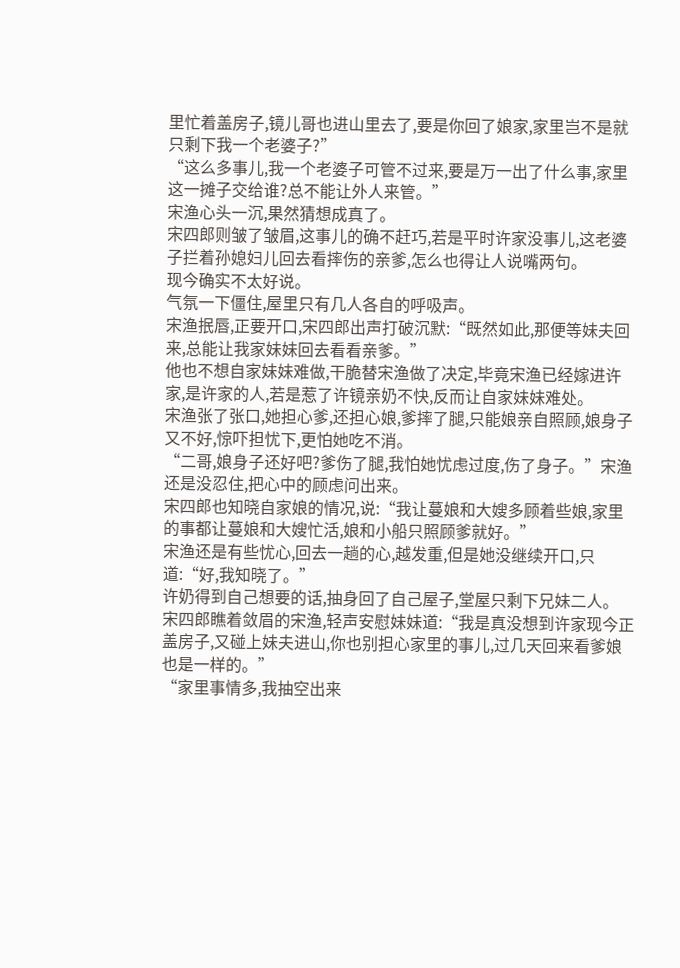里忙着盖房子,镜儿哥也进山里去了,要是你回了娘家,家里岂不是就只剩下我一个老婆子?”
“这么多事儿,我一个老婆子可管不过来,要是万一出了什么事,家里这一摊子交给谁?总不能让外人来管。”
宋渔心头一沉,果然猜想成真了。
宋四郎则皱了皱眉,这事儿的确不赶巧,若是平时许家没事儿,这老婆子拦着孙媳妇儿回去看摔伤的亲爹,怎么也得让人说嘴两句。
现今确实不太好说。
气氛一下僵住,屋里只有几人各自的呼吸声。
宋渔抿唇,正要开口,宋四郎出声打破沉默:“既然如此,那便等妹夫回来,总能让我家妹妹回去看看亲爹。”
他也不想自家妹妹难做,干脆替宋渔做了决定,毕竟宋渔已经嫁进许家,是许家的人,若是惹了许镜亲奶不快,反而让自家妹妹难处。
宋渔张了张口,她担心爹,还担心娘,爹摔了腿,只能娘亲自照顾,娘身子又不好,惊吓担忧下,更怕她吃不消。
“二哥,娘身子还好吧?爹伤了腿,我怕她忧虑过度,伤了身子。”宋渔还是没忍住,把心中的顾虑问出来。
宋四郎也知晓自家娘的情况,说:“我让蔓娘和大嫂多顾着些娘,家里的事都让蔓娘和大嫂忙活,娘和小船只照顾爹就好。”
宋渔还是有些忧心,回去一趟的心,越发重,但是她没继续开口,只道:“好,我知晓了。”
许奶得到自己想要的话,抽身回了自己屋子,堂屋只剩下兄妹二人。
宋四郎瞧着敛眉的宋渔,轻声安慰妹妹道:“我是真没想到许家现今正盖房子,又碰上妹夫进山,你也别担心家里的事儿,过几天回来看爹娘也是一样的。”
“家里事情多,我抽空出来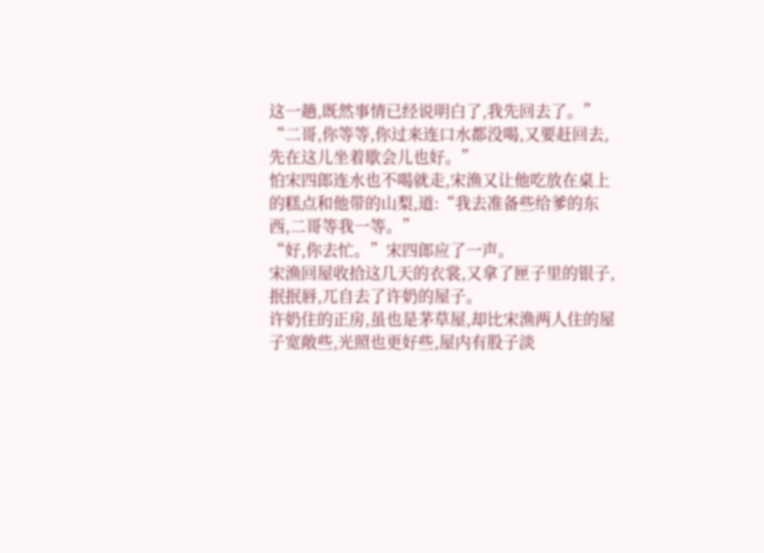这一趟,既然事情已经说明白了,我先回去了。”
“二哥,你等等,你过来连口水都没喝,又要赶回去,先在这儿坐着歇会儿也好。”
怕宋四郎连水也不喝就走,宋渔又让他吃放在桌上的糕点和他带的山梨,道:“我去准备些给爹的东西,二哥等我一等。”
“好,你去忙。”宋四郎应了一声。
宋渔回屋收拾这几天的衣裳,又拿了匣子里的银子,抿抿唇,兀自去了许奶的屋子。
许奶住的正房,虽也是茅草屋,却比宋渔两人住的屋子宽敞些,光照也更好些,屋内有股子淡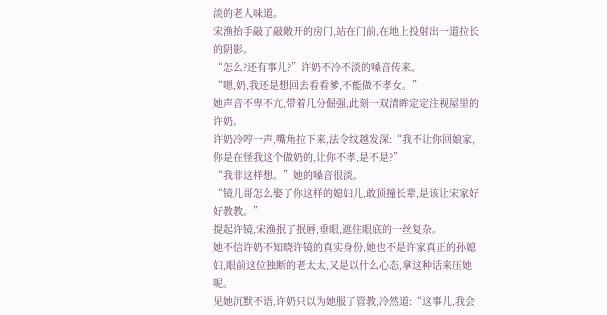淡的老人味道。
宋渔抬手敲了敲敞开的房门,站在门前,在地上投射出一道拉长的阴影。
“怎么?还有事儿?”许奶不冷不淡的嗓音传来。
“嗯,奶,我还是想回去看看爹,不能做不孝女。”
她声音不卑不亢,带着几分倔强,此刻一双清眸定定注视屋里的许奶。
许奶冷哼一声,嘴角拉下来,法令纹越发深:“我不让你回娘家,你是在怪我这个做奶的,让你不孝,是不是?”
“我非这样想。”她的嗓音很淡。
“镜儿哥怎么娶了你这样的媳妇儿,敢顶撞长辈,是该让宋家好好教教。”
提起许镜,宋渔抿了抿唇,垂眼,遮住眼底的一丝复杂。
她不信许奶不知晓许镜的真实身份,她也不是许家真正的孙媳妇,眼前这位独断的老太太,又是以什么心态,拿这种话来压她呢。
见她沉默不语,许奶只以为她服了管教,冷然道:“这事儿,我会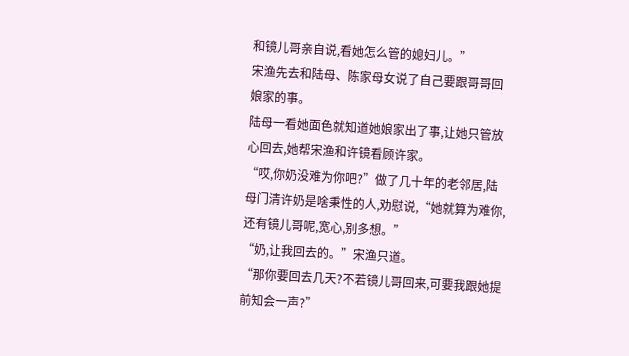和镜儿哥亲自说,看她怎么管的媳妇儿。”
宋渔先去和陆母、陈家母女说了自己要跟哥哥回娘家的事。
陆母一看她面色就知道她娘家出了事,让她只管放心回去,她帮宋渔和许镜看顾许家。
“哎,你奶没难为你吧?”做了几十年的老邻居,陆母门清许奶是啥秉性的人,劝慰说,“她就算为难你,还有镜儿哥呢,宽心,别多想。”
“奶,让我回去的。”宋渔只道。
“那你要回去几天?不若镜儿哥回来,可要我跟她提前知会一声?”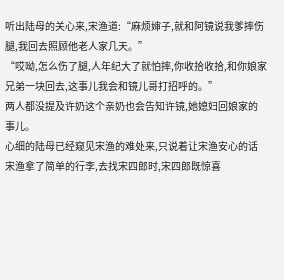听出陆母的关心来,宋渔道:“麻烦婶子,就和阿镜说我爹摔伤腿,我回去照顾他老人家几天。”
“哎呦,怎么伤了腿,人年纪大了就怕摔,你收拾收拾,和你娘家兄弟一块回去,这事儿我会和镜儿哥打招呼的。”
两人都没提及许奶这个亲奶也会告知许镜,她媳妇回娘家的事儿。
心细的陆母已经窥见宋渔的难处来,只说着让宋渔安心的话
宋渔拿了简单的行李,去找宋四郎时,宋四郎既惊喜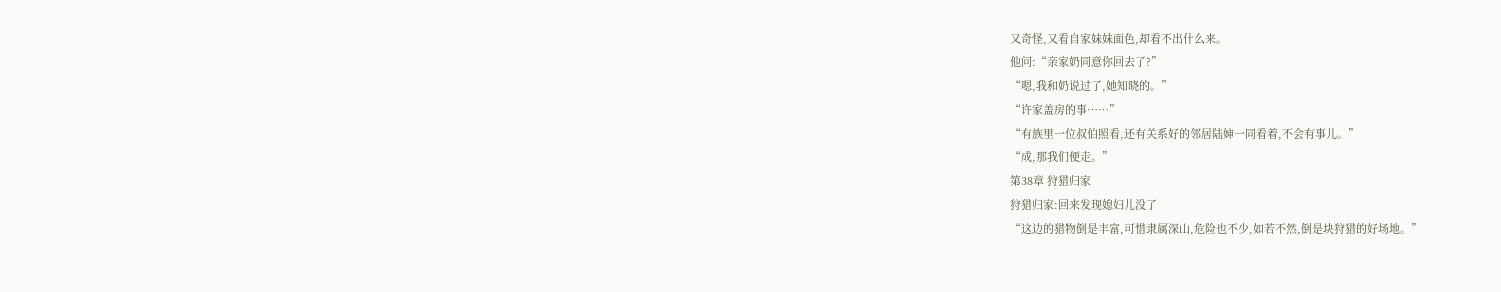又奇怪,又看自家妹妹面色,却看不出什么来。
他问:“亲家奶同意你回去了?”
“嗯,我和奶说过了,她知晓的。”
“许家盖房的事……”
“有族里一位叔伯照看,还有关系好的邻居陆婶一同看着,不会有事儿。”
“成,那我们便走。”
第38章 狩猎归家
狩猎归家:回来发现媳妇儿没了
“这边的猎物倒是丰富,可惜隶属深山,危险也不少,如若不然,倒是块狩猎的好场地。”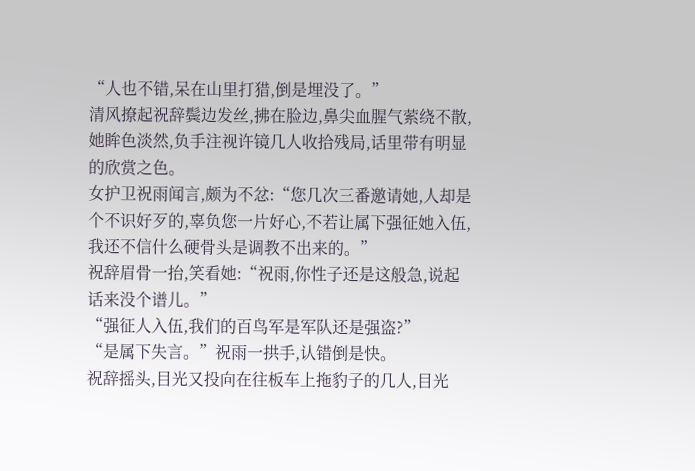“人也不错,呆在山里打猎,倒是埋没了。”
清风撩起祝辞鬓边发丝,拂在脸边,鼻尖血腥气萦绕不散,她眸色淡然,负手注视许镜几人收拾残局,话里带有明显的欣赏之色。
女护卫祝雨闻言,颇为不忿:“您几次三番邀请她,人却是个不识好歹的,辜负您一片好心,不若让属下强征她入伍,我还不信什么硬骨头是调教不出来的。”
祝辞眉骨一抬,笑看她:“祝雨,你性子还是这般急,说起话来没个谱儿。”
“强征人入伍,我们的百鸟军是军队还是强盗?”
“是属下失言。”祝雨一拱手,认错倒是快。
祝辞摇头,目光又投向在往板车上拖豹子的几人,目光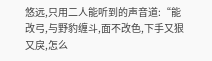悠远,只用二人能听到的声音道:“能改弓,与野豹缠斗,面不改色,下手又狠又戾,怎么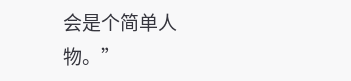会是个简单人物。”